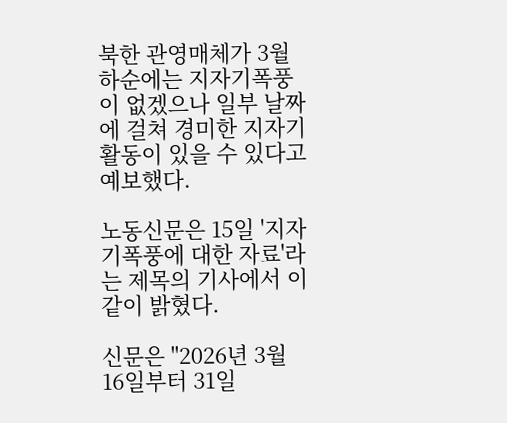북한 관영매체가 3월 하순에는 지자기폭풍이 없겠으나 일부 날짜에 걸쳐 경미한 지자기 활동이 있을 수 있다고 예보했다.

노동신문은 15일 '지자기폭풍에 대한 자료'라는 제목의 기사에서 이같이 밝혔다.

신문은 "2026년 3월 16일부터 31일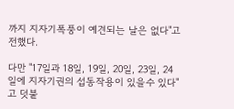까지 지자기폭풍이 예견되는 날은 없다"고 전했다.

다만 "17일과 18일, 19일, 20일, 23일, 24일에 지자기권의 섭동작용이 있을수 있다"고 덧붙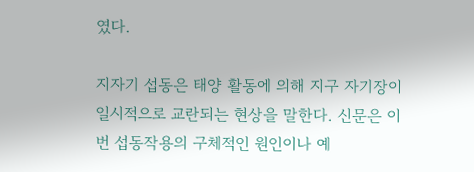였다.

지자기 섭동은 태양 활동에 의해 지구 자기장이 일시적으로 교란되는 현상을 말한다. 신문은 이번 섭동작용의 구체적인 원인이나 예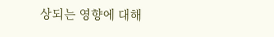상되는 영향에 대해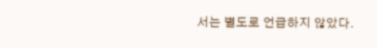서는 별도로 언급하지 않았다.